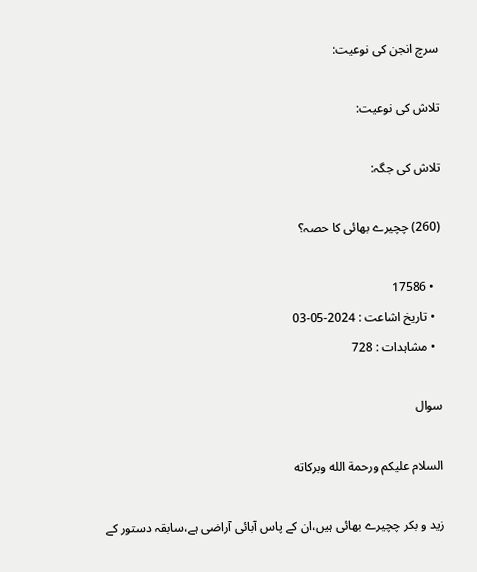سرچ انجن کی نوعیت:

تلاش کی نوعیت:

تلاش کی جگہ:

(260) چچیرے بھائی کا حصہ؟

  • 17586
  • تاریخ اشاعت : 2024-05-03
  • مشاہدات : 728

سوال

السلام عليكم ورحمة الله وبركاته

زید و بکر چچیرے بھائی ہیں،ان کے پاس آبائی آراضی ہے،سابقہ دستور کے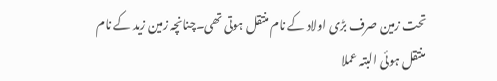تحت زمین صرف بڑی اولاد کے نام منتقل ہوتی تھی۔چنانچہ زمین زید کے نام منتقل ہوئی البتہ عملا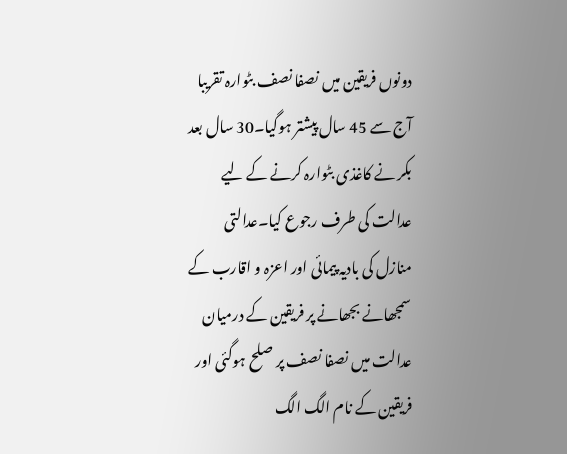دونوں فریقین میں نصفا نصف بٹوارہ تقریبا آج سے 45 سال پیشتر ہوگیا۔30 سال بعد بکر نے کاغذی بٹوارہ کرنے کے لیے عدالت کی طرف رجوع کیا۔عدالتی منازل کی بادیہ پیمائی اور اعزہ و اقارب کے سمجھانے بجھانے پر فریقین کے درمیان عدالت میں نصفا نصف پر صلح ہوگئی اور فریقین کے نام الگ الگ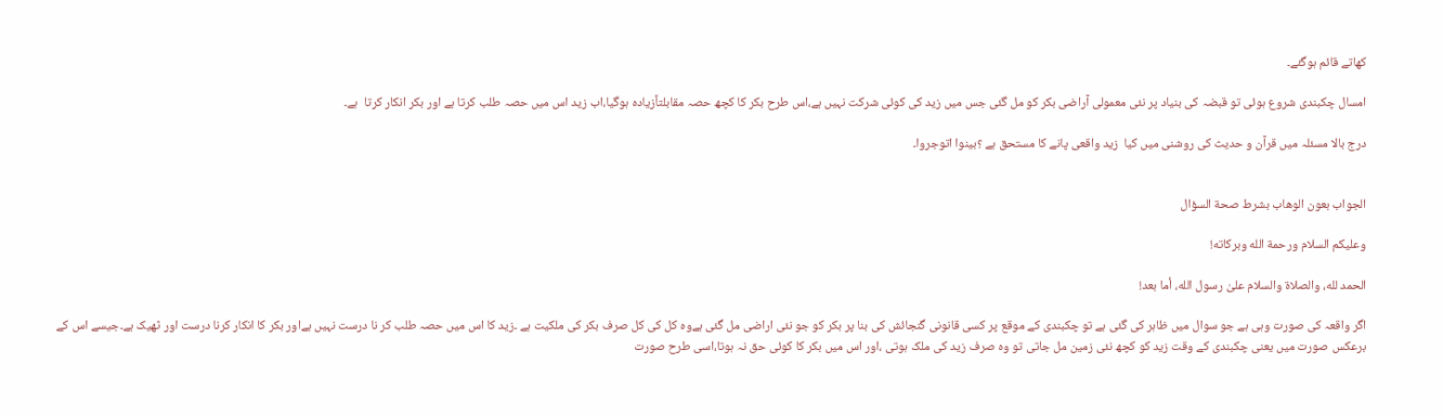کھاتے قائم ہوگئے۔

امسال چکبندی شروع ہوئی تو قبضہ کی بنیاد پر نئی معمولی آراضی بکر کو مل گئی جس میں زید کی کوئی شرکت نہیں ہے،اس طرح بکر کا کچھ حصہ مقابلتاًزیادہ ہوگیا،اب زید اس میں حصہ طلب کرتا ہے اور بکر انکار کرتا  ہے۔

درج بالا مسئلہ میں قرآن و حدیث کی روشنی میں کیا  زید واقعی پانے کا مستحق ہے ؟بینوا اتوجروا۔


الجواب بعون الوهاب بشرط صحة السؤال

وعلیکم السلام ورحمة الله وبرکاته!

الحمد لله، والصلاة والسلام علىٰ رسول الله، أما بعد!

اگر واقعہ کی صورت وہی ہے جو سوال میں ظاہر کی گئی ہے تو چکبندی کے موقع پر کسی قانونی گنجائش کی بنا پر بکر کو جو نئی اراضی مل گئی ہےوہ کل کی کل صرف بکر کی ملکیت ہے ۔زید کا اس میں حصہ طلب کر نا درست نہیں ہےاور بکر کا انکار کرنا درست اور ٹھیک ہے۔جیسے اس کے برعکس صورت میں یعنی چکبندی کے وقت زید کو کچھ نئی زمین مل جاتی تو وہ صرف زید کی ملک ہوتی ،اور اس میں بکر کا کوئی حق نہ ہوتا،اسی طرح صورت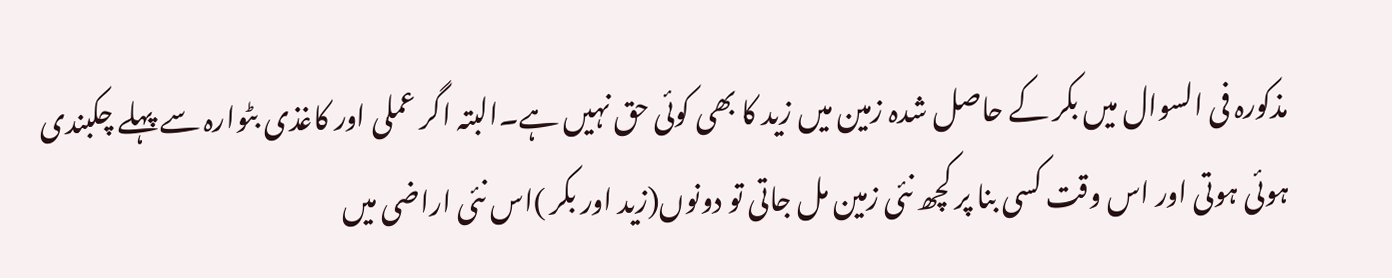مذکورہ فی السوال میں بکر کے حاصل شدہ زمین میں زید کا بھی کوئی حق نہیں ہے۔البتہ اگر عملی اور کاغذی بٹوارہ سے پہلے چکبندی ہوئی ہوتی اور اس وقت کسی بنا پر کچھ نئی زمین مل جاتی تو دونوں(زید اور بکر )اس نئی اراضی میں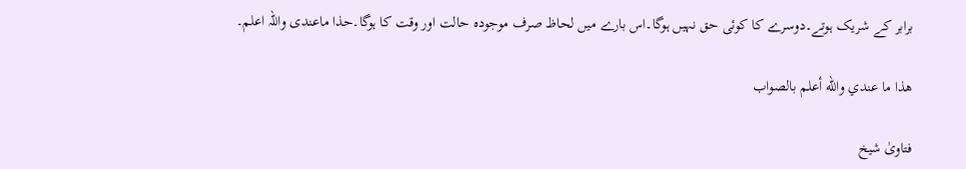برابر کے شریک ہوتے۔دوسرے کا کوئی حق نہیں ہوگا۔اس بارے میں لحاظ صرف موجودہ حالت اور وقت کا ہوگا۔حذا ماعندی واللہ اعلم۔

ھذا ما عندي والله أعلم بالصواب

فتاویٰ شیخ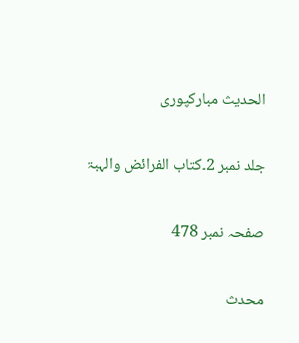الحدیث مبارکپوری

جلد نمبر 2۔کتاب الفرائض والہبۃ

صفحہ نمبر 478

محدث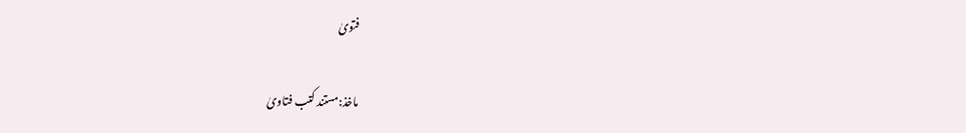فتویٰ

ماخذ:مستند کتب فتاویٰ